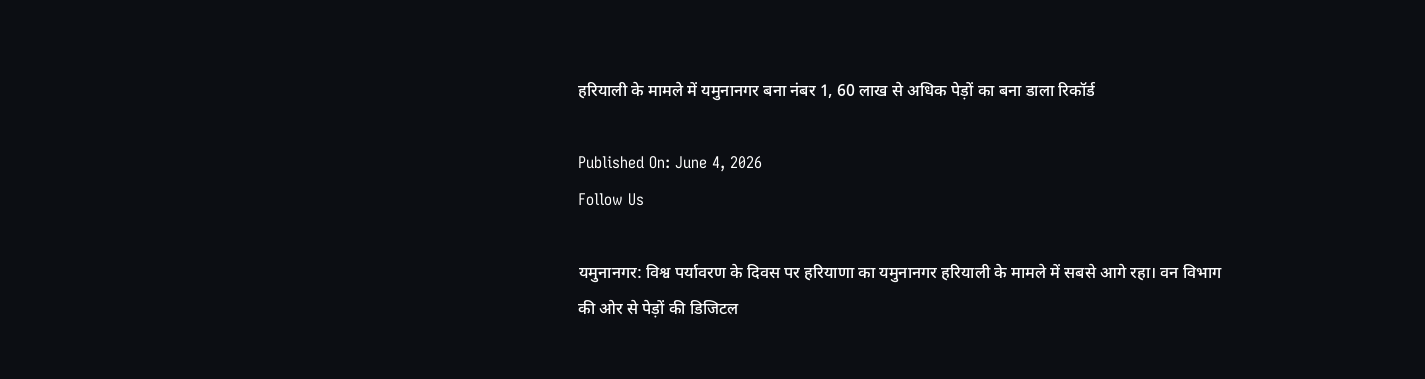हरियाली के मामले में यमुनानगर बना नंबर 1, 60 लाख से अधिक पेड़ों का बना डाला रिकॉर्ड

Published On: June 4, 2026
Follow Us

यमुनानगर: विश्व पर्यावरण के दिवस पर हरियाणा का यमुनानगर हरियाली के मामले में सबसे आगे रहा। वन विभाग की ओर से पेड़ों की डिजिटल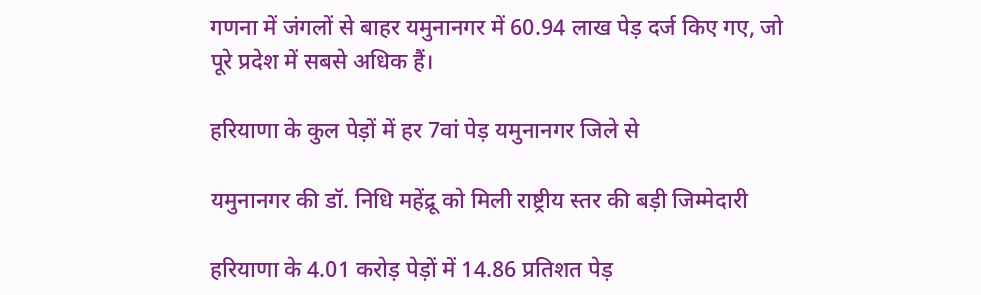गणना में जंगलों से बाहर यमुनानगर में 60.94 लाख पेड़ दर्ज किए गए, जो पूरे प्रदेश में सबसे अधिक हैं।

हरियाणा के कुल पेड़ों में हर 7वां पेड़ यमुनानगर जिले से

यमुनानगर की डॉ. निधि महेंद्रू को मिली राष्ट्रीय स्तर की बड़ी जिम्मेदारी

हरियाणा के 4.01 करोड़ पेड़ों में 14.86 प्रतिशत पेड़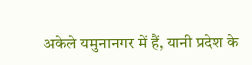अकेले यमुनानगर में हैं, यानी प्रदेश के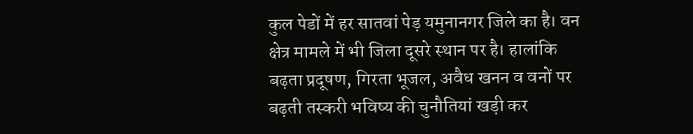कुल पेडों में हर सातवां पेड़ यमुनानगर जिले का है। वन क्षेत्र मामले में भी जिला दूसरे स्थान पर है। हालांकि बढ़ता प्रदूषण, गिरता भूजल, अवैध खनन व वनों पर बढ़ती तस्करी भविष्य की चुनौतियां खड़ी कर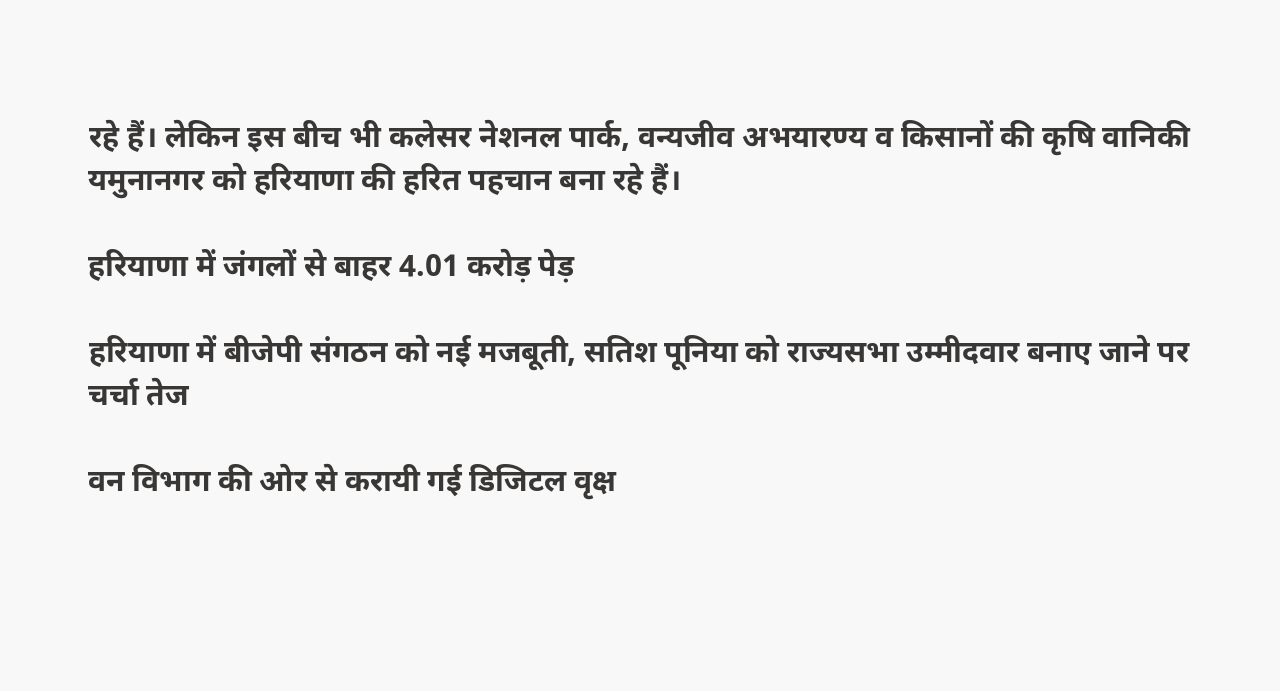रहे हैं। लेकिन इस बीच भी कलेसर नेशनल पार्क, वन्यजीव अभयारण्य व किसानों की कृषि वानिकी यमुनानगर को हरियाणा की हरित पहचान बना रहे हैं।

हरियाणा में जंगलों से बाहर 4.01 करोड़ पेड़

हरियाणा में बीजेपी संगठन को नई मजबूती, सतिश पूनिया को राज्यसभा उम्मीदवार बनाए जाने पर चर्चा तेज

वन विभाग की ओर से करायी गई डिजिटल वृक्ष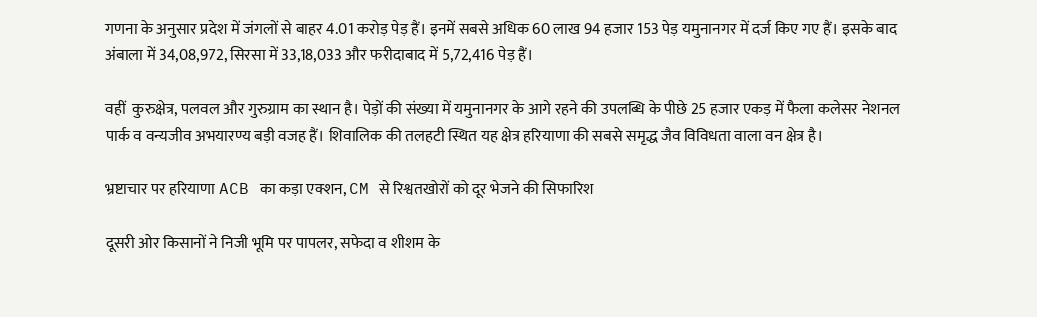गणना के अनुसार प्रदेश में जंगलों से बाहर 4.01 करोड़ पेड़ हैं। इनमें सबसे अधिक 60 लाख 94 हजार 153 पेड़ यमुनानगर में दर्ज किए गए हैं। इसके बाद अंबाला में 34,08,972, सिरसा में 33,18,033 और फरीदाबाद में 5,72,416 पेड़ हैं।

वहीं  कुरुक्षेत्र, पलवल और गुरुग्राम का स्थान है। पेड़ों की संख्या में यमुनानगर के आगे रहने की उपलब्धि के पीछे 25 हजार एकड़ में फैला कलेसर नेशनल पार्क व वन्यजीव अभयारण्य बड़ी वजह हैं। शिवालिक की तलहटी स्थित यह क्षेत्र हरियाणा की सबसे समृद्ध जैव विविधता वाला वन क्षेत्र है।

भ्रष्टाचार पर हरियाणा ACB का कड़ा एक्शन, CM से रिश्वतखोरों को दूर भेजने की सिफारिश

दूसरी ओर किसानों ने निजी भूमि पर पापलर, सफेदा व शीशम के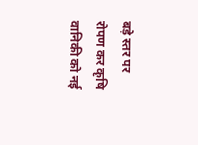बड़े स्तर पर रोपण कर कृषि वानिकी को नई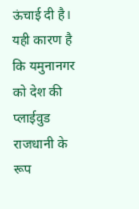ऊंचाई दी है। यही कारण है कि यमुनानगर को देश की प्लाईवुड राजधानी के रूप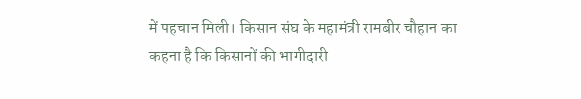में पहचान मिली। किसान संघ के महामंत्री रामबीर चौहान का कहना है कि किसानों की भागीदारी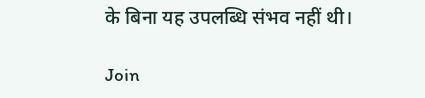के बिना यह उपलब्धि संभव नहीं थी।

Join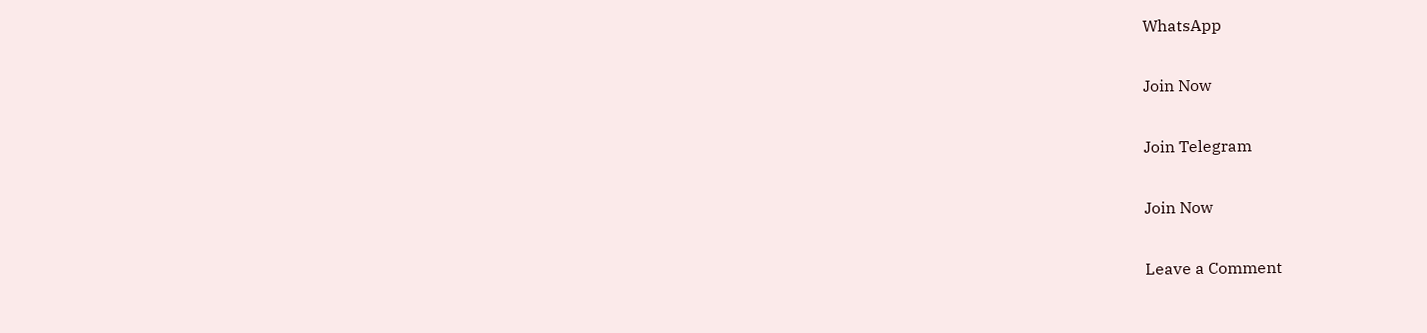WhatsApp

Join Now

Join Telegram

Join Now

Leave a Comment